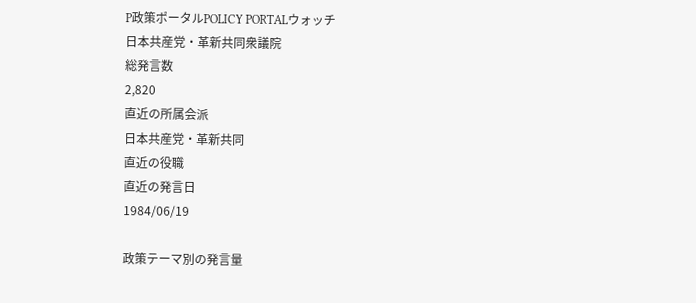P政策ポータルPOLICY PORTALウォッチ
日本共産党・革新共同衆議院
総発言数
2,820
直近の所属会派
日本共産党・革新共同
直近の役職
直近の発言日
1984/06/19

政策テーマ別の発言量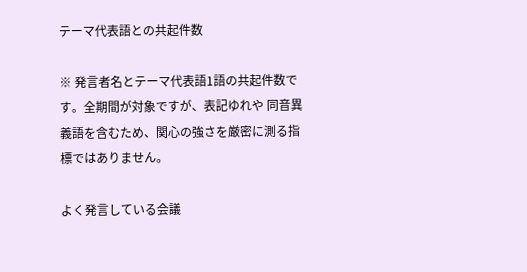テーマ代表語との共起件数

※ 発言者名とテーマ代表語1語の共起件数です。全期間が対象ですが、表記ゆれや 同音異義語を含むため、関心の強さを厳密に測る指標ではありません。

よく発言している会議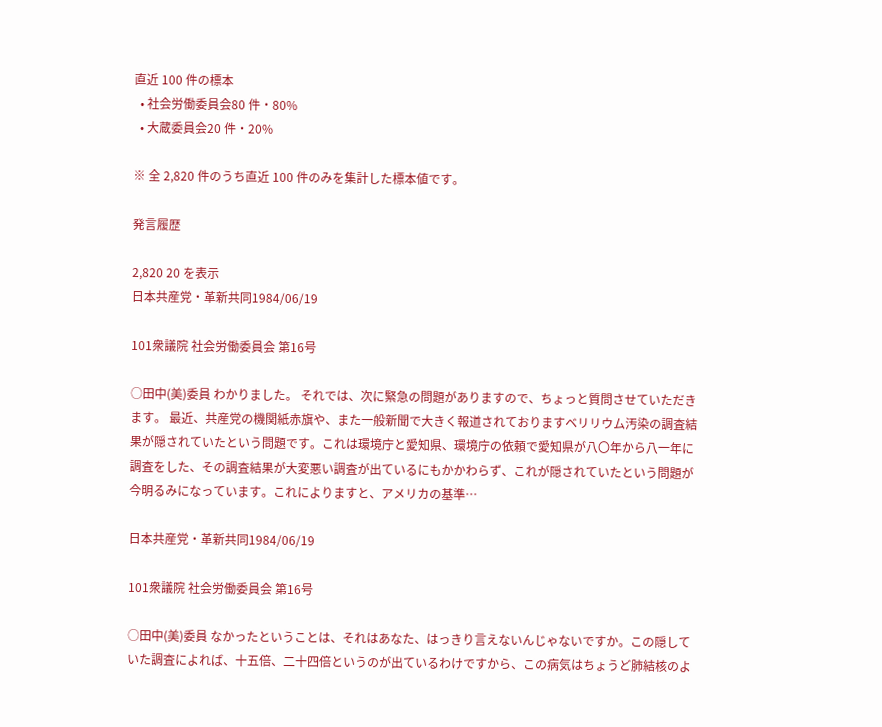直近 100 件の標本
  • 社会労働委員会80 件・80%
  • 大蔵委員会20 件・20%

※ 全 2,820 件のうち直近 100 件のみを集計した標本値です。

発言履歴

2,820 20 を表示
日本共産党・革新共同1984/06/19

101衆議院 社会労働委員会 第16号

○田中(美)委員 わかりました。 それでは、次に緊急の問題がありますので、ちょっと質問させていただきます。 最近、共産党の機関紙赤旗や、また一般新聞で大きく報道されておりますベリリウム汚染の調査結果が隠されていたという問題です。これは環境庁と愛知県、環境庁の依頼で愛知県が八〇年から八一年に調査をした、その調査結果が大変悪い調査が出ているにもかかわらず、これが隠されていたという問題が今明るみになっています。これによりますと、アメリカの基準…

日本共産党・革新共同1984/06/19

101衆議院 社会労働委員会 第16号

○田中(美)委員 なかったということは、それはあなた、はっきり言えないんじゃないですか。この隠していた調査によれば、十五倍、二十四倍というのが出ているわけですから、この病気はちょうど肺結核のよ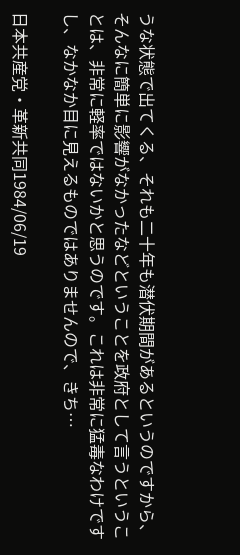うな状態で出てくる、それも二十年も潜伏期間があるというのですから、そんなに簡単に影響がなかったなどということを政府として言うということは、非常に軽率ではないかと思うのです。これは非常に猛毒なわけですし、なかなか目に見えるものではありませんので、きち…

日本共産党・革新共同1984/06/19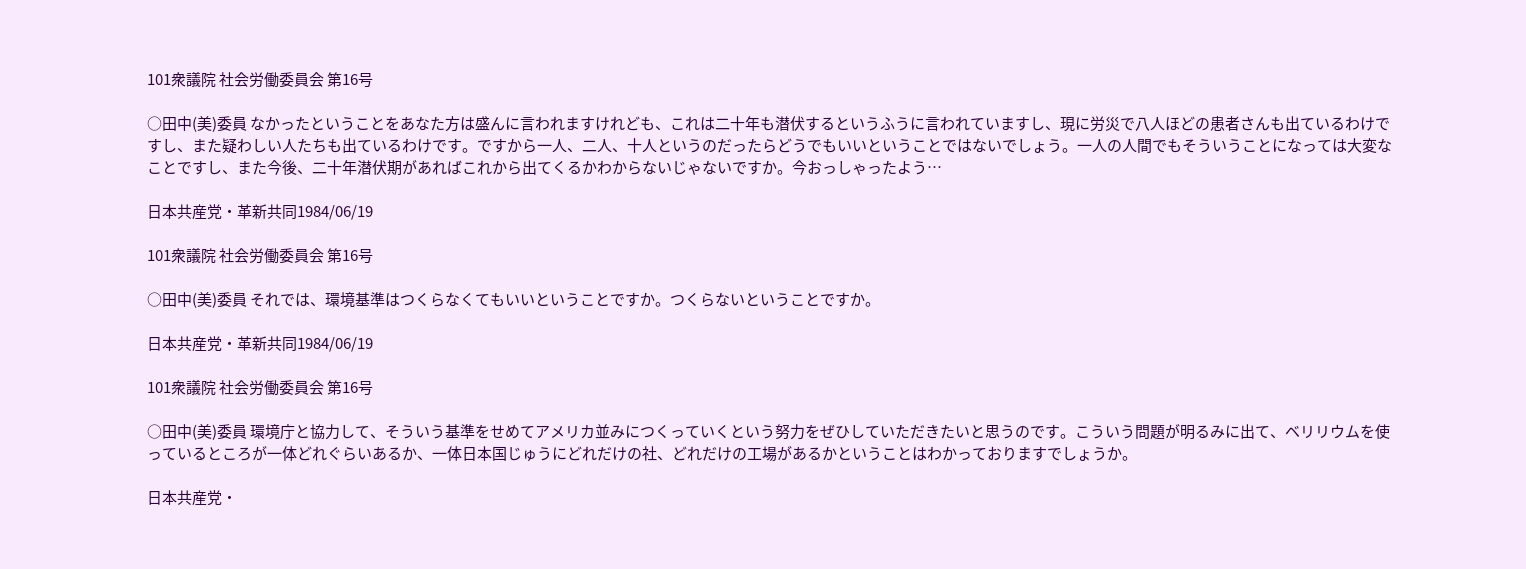101衆議院 社会労働委員会 第16号

○田中(美)委員 なかったということをあなた方は盛んに言われますけれども、これは二十年も潜伏するというふうに言われていますし、現に労災で八人ほどの患者さんも出ているわけですし、また疑わしい人たちも出ているわけです。ですから一人、二人、十人というのだったらどうでもいいということではないでしょう。一人の人間でもそういうことになっては大変なことですし、また今後、二十年潜伏期があればこれから出てくるかわからないじゃないですか。今おっしゃったよう…

日本共産党・革新共同1984/06/19

101衆議院 社会労働委員会 第16号

○田中(美)委員 それでは、環境基準はつくらなくてもいいということですか。つくらないということですか。

日本共産党・革新共同1984/06/19

101衆議院 社会労働委員会 第16号

○田中(美)委員 環境庁と協力して、そういう基準をせめてアメリカ並みにつくっていくという努力をぜひしていただきたいと思うのです。こういう問題が明るみに出て、ベリリウムを使っているところが一体どれぐらいあるか、一体日本国じゅうにどれだけの社、どれだけの工場があるかということはわかっておりますでしょうか。

日本共産党・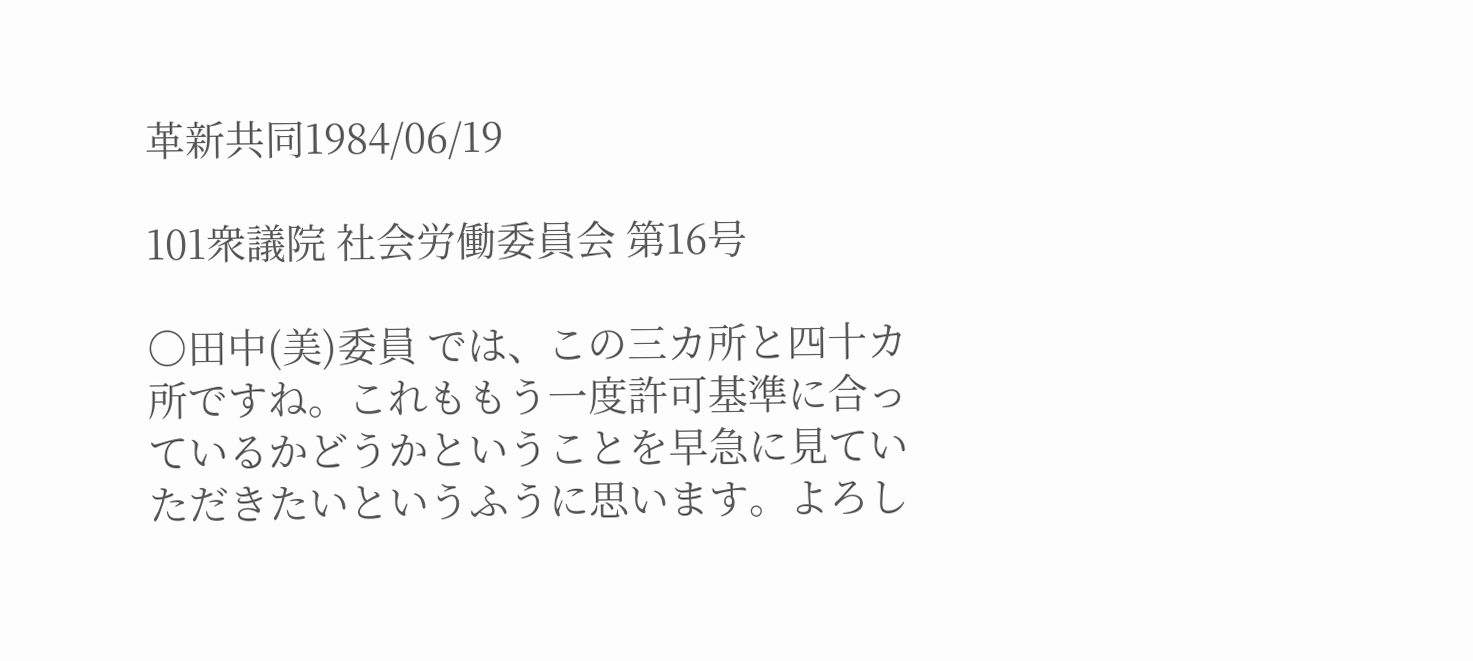革新共同1984/06/19

101衆議院 社会労働委員会 第16号

○田中(美)委員 では、この三カ所と四十カ所ですね。これももう一度許可基準に合っているかどうかということを早急に見ていただきたいというふうに思います。よろし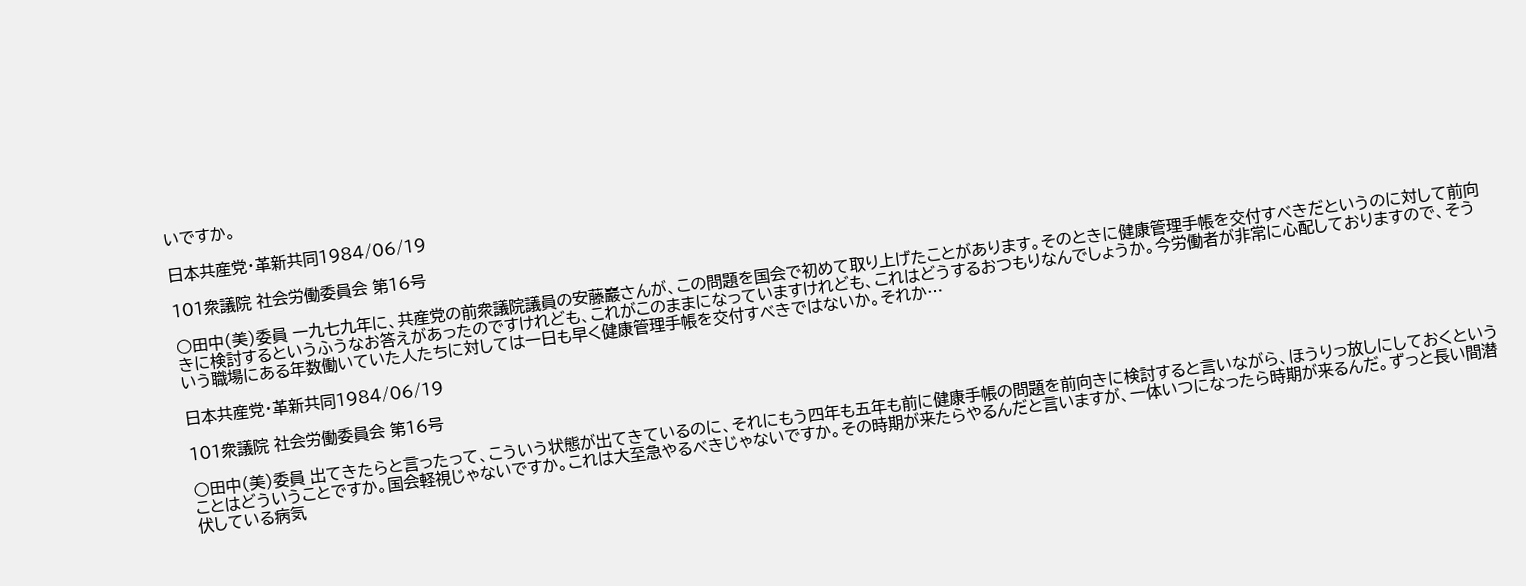いですか。

日本共産党・革新共同1984/06/19

101衆議院 社会労働委員会 第16号

○田中(美)委員 一九七九年に、共産党の前衆議院議員の安藤巖さんが、この問題を国会で初めて取り上げたことがあります。そのときに健康管理手帳を交付すべきだというのに対して前向きに検討するというふうなお答えがあったのですけれども、これがこのままになっていますけれども、これはどうするおつもりなんでしょうか。今労働者が非常に心配しておりますので、そういう職場にある年数働いていた人たちに対しては一日も早く健康管理手帳を交付すべきではないか。それか…

日本共産党・革新共同1984/06/19

101衆議院 社会労働委員会 第16号

○田中(美)委員 出てきたらと言ったって、こういう状態が出てきているのに、それにもう四年も五年も前に健康手帳の問題を前向きに検討すると言いながら、ほうりっ放しにしておくということはどういうことですか。国会軽視じゃないですか。これは大至急やるべきじゃないですか。その時期が来たらやるんだと言いますが、一体いつになったら時期が来るんだ。ずっと長い間潜伏している病気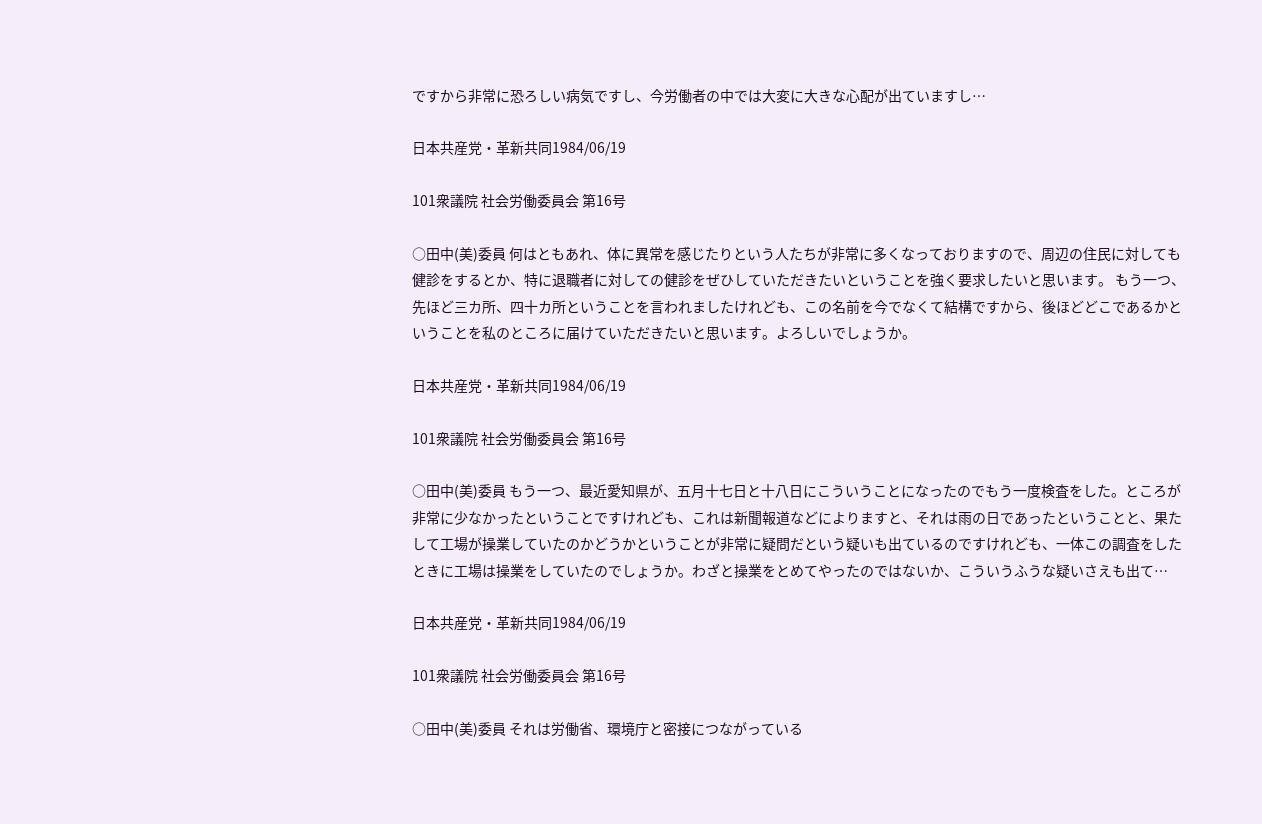ですから非常に恐ろしい病気ですし、今労働者の中では大変に大きな心配が出ていますし…

日本共産党・革新共同1984/06/19

101衆議院 社会労働委員会 第16号

○田中(美)委員 何はともあれ、体に異常を感じたりという人たちが非常に多くなっておりますので、周辺の住民に対しても健診をするとか、特に退職者に対しての健診をぜひしていただきたいということを強く要求したいと思います。 もう一つ、先ほど三カ所、四十カ所ということを言われましたけれども、この名前を今でなくて結構ですから、後ほどどこであるかということを私のところに届けていただきたいと思います。よろしいでしょうか。

日本共産党・革新共同1984/06/19

101衆議院 社会労働委員会 第16号

○田中(美)委員 もう一つ、最近愛知県が、五月十七日と十八日にこういうことになったのでもう一度検査をした。ところが非常に少なかったということですけれども、これは新聞報道などによりますと、それは雨の日であったということと、果たして工場が操業していたのかどうかということが非常に疑問だという疑いも出ているのですけれども、一体この調査をしたときに工場は操業をしていたのでしょうか。わざと操業をとめてやったのではないか、こういうふうな疑いさえも出て…

日本共産党・革新共同1984/06/19

101衆議院 社会労働委員会 第16号

○田中(美)委員 それは労働省、環境庁と密接につながっている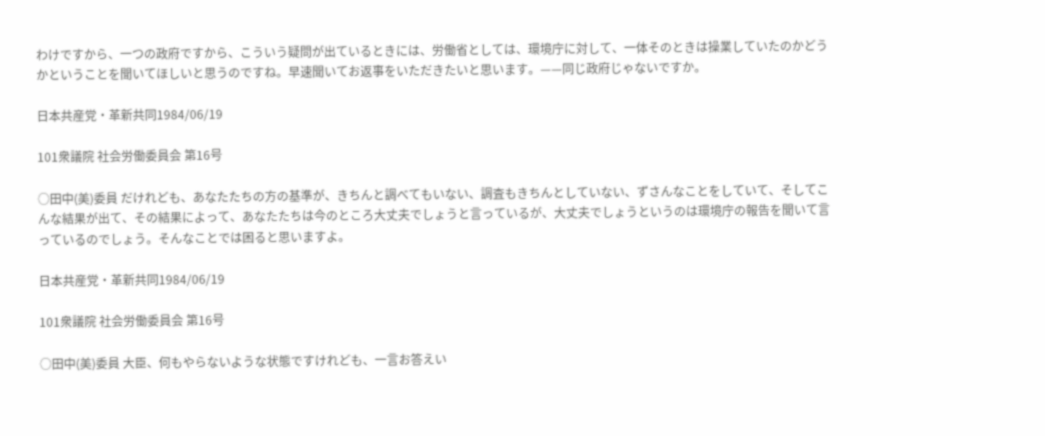わけですから、一つの政府ですから、こういう疑問が出ているときには、労働省としては、環境庁に対して、一体そのときは操業していたのかどうかということを聞いてほしいと思うのですね。早速聞いてお返事をいただきたいと思います。——同じ政府じゃないですか。

日本共産党・革新共同1984/06/19

101衆議院 社会労働委員会 第16号

○田中(美)委員 だけれども、あなたたちの方の基準が、きちんと調べてもいない、調査もきちんとしていない、ずさんなことをしていて、そしてこんな結果が出て、その結果によって、あなたたちは今のところ大丈夫でしょうと言っているが、大丈夫でしょうというのは環境庁の報告を聞いて言っているのでしょう。そんなことでは困ると思いますよ。

日本共産党・革新共同1984/06/19

101衆議院 社会労働委員会 第16号

○田中(美)委員 大臣、何もやらないような状態ですけれども、一言お答えい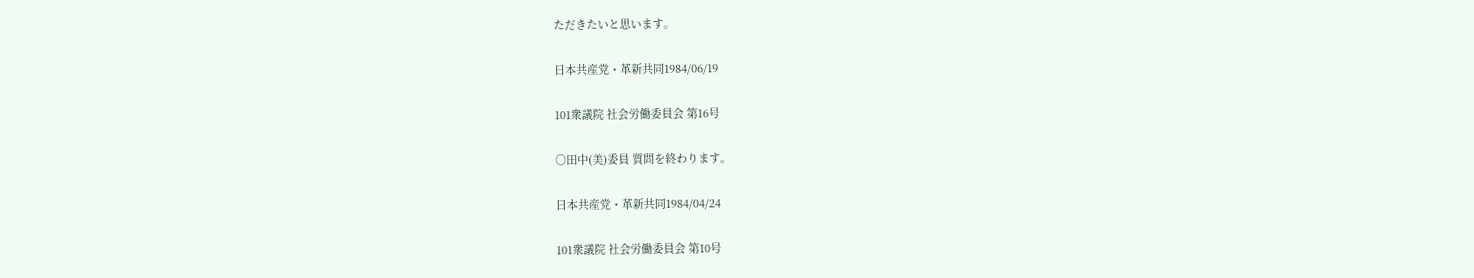ただきたいと思います。

日本共産党・革新共同1984/06/19

101衆議院 社会労働委員会 第16号

○田中(美)委員 質問を終わります。

日本共産党・革新共同1984/04/24

101衆議院 社会労働委員会 第10号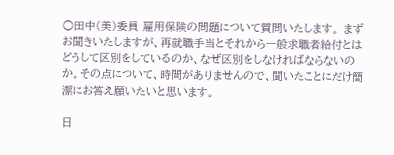○田中(美)委員 雇用保険の問題について質問いたします。 まずお聞きいたしますが、再就職手当とそれから一般求職者給付とはどうして区別をしているのか、なぜ区別をしなければならないのか。その点について、時間がありませんので、聞いたことにだけ簡潔にお答え願いたいと思います。

日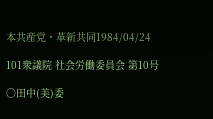本共産党・革新共同1984/04/24

101衆議院 社会労働委員会 第10号

○田中(美)委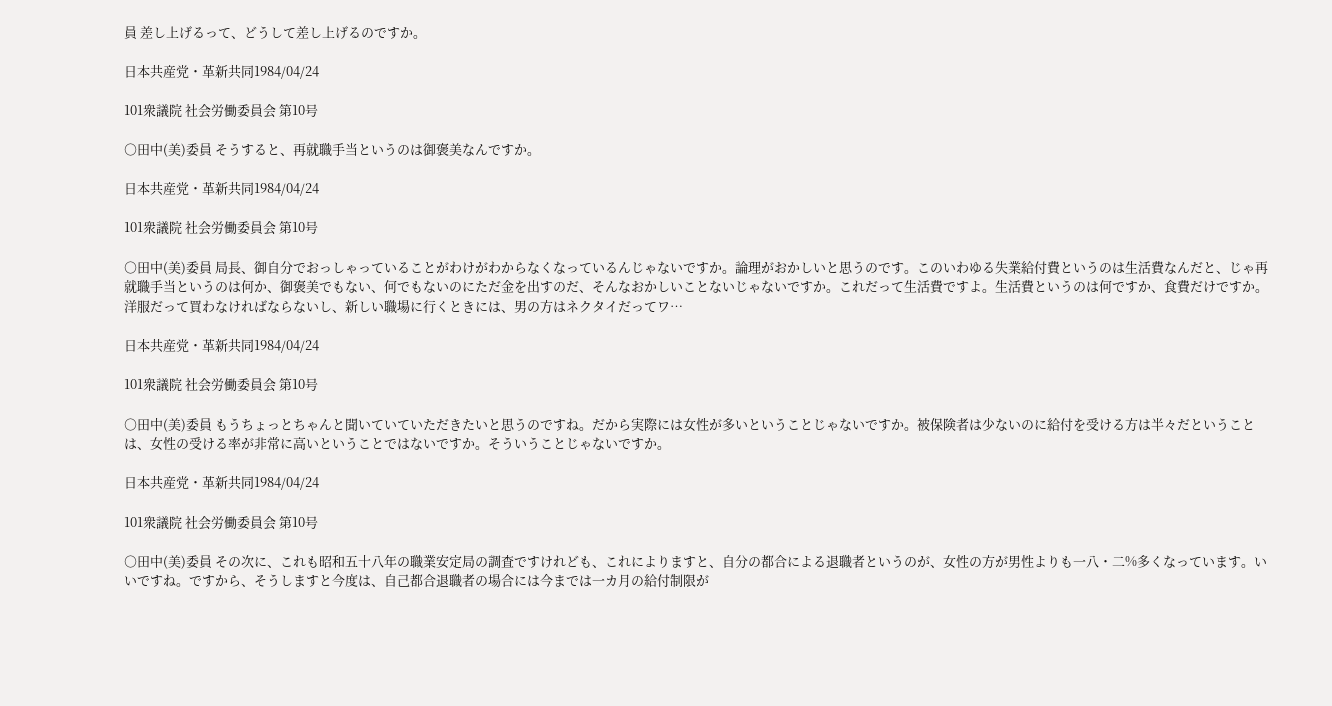員 差し上げるって、どうして差し上げるのですか。

日本共産党・革新共同1984/04/24

101衆議院 社会労働委員会 第10号

○田中(美)委員 そうすると、再就職手当というのは御褒美なんですか。

日本共産党・革新共同1984/04/24

101衆議院 社会労働委員会 第10号

○田中(美)委員 局長、御自分でおっしゃっていることがわけがわからなくなっているんじゃないですか。論理がおかしいと思うのです。このいわゆる失業給付費というのは生活費なんだと、じゃ再就職手当というのは何か、御褒美でもない、何でもないのにただ金を出すのだ、そんなおかしいことないじゃないですか。これだって生活費ですよ。生活費というのは何ですか、食費だけですか。洋服だって買わなければならないし、新しい職場に行くときには、男の方はネクタイだってワ…

日本共産党・革新共同1984/04/24

101衆議院 社会労働委員会 第10号

○田中(美)委員 もうちょっとちゃんと聞いていていただきたいと思うのですね。だから実際には女性が多いということじゃないですか。被保険者は少ないのに給付を受ける方は半々だということは、女性の受ける率が非常に高いということではないですか。そういうことじゃないですか。

日本共産党・革新共同1984/04/24

101衆議院 社会労働委員会 第10号

○田中(美)委員 その次に、これも昭和五十八年の職業安定局の調査ですけれども、これによりますと、自分の都合による退職者というのが、女性の方が男性よりも一八・二%多くなっています。いいですね。ですから、そうしますと今度は、自己都合退職者の場合には今までは一カ月の給付制限が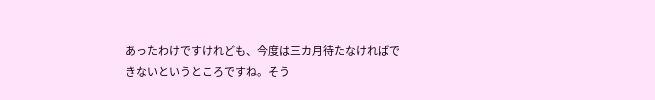あったわけですけれども、今度は三カ月待たなければできないというところですね。そう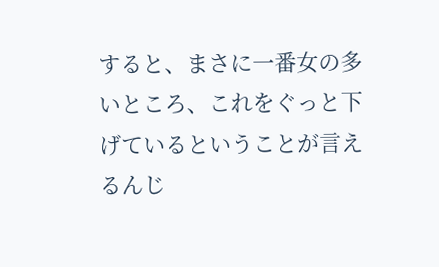すると、まさに一番女の多いところ、これをぐっと下げているということが言えるんじ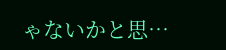ゃないかと思…